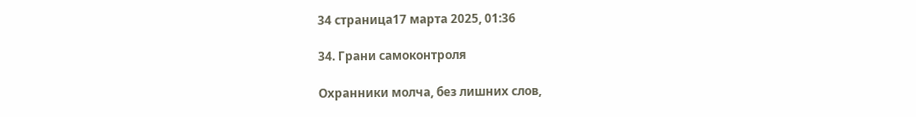34 страница17 марта 2025, 01:36

34. Грани самоконтроля

Охранники молча, без лишних слов,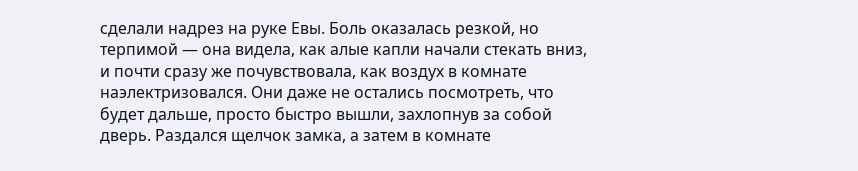сделали надрез на руке Евы. Боль оказалась резкой, но терпимой — она видела, как алые капли начали стекать вниз, и почти сразу же почувствовала, как воздух в комнате наэлектризовался. Они даже не остались посмотреть, что будет дальше, просто быстро вышли, захлопнув за собой дверь. Раздался щелчок замка, а затем в комнате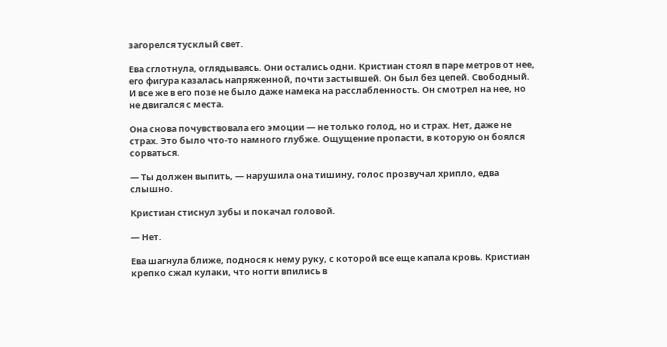загорелся тусклый свет.

Ева сглотнула, оглядываясь. Они остались одни. Кристиан стоял в паре метров от нее, его фигура казалась напряженной, почти застывшей. Он был без цепей. Свободный. И все же в его позе не было даже намека на расслабленность. Он смотрел на нее, но не двигался с места.

Она снова почувствовала его эмоции — не только голод, но и страх. Нет, даже не страх. Это было что-то намного глубже. Ощущение пропасти, в которую он боялся сорваться.

— Ты должен выпить, — нарушила она тишину, голос прозвучал хрипло, едва слышно.

Кристиан стиснул зубы и покачал головой.

— Нет.

Ева шагнула ближе, поднося к нему руку, с которой все еще капала кровь. Кристиан крепко сжал кулаки, что ногти впились в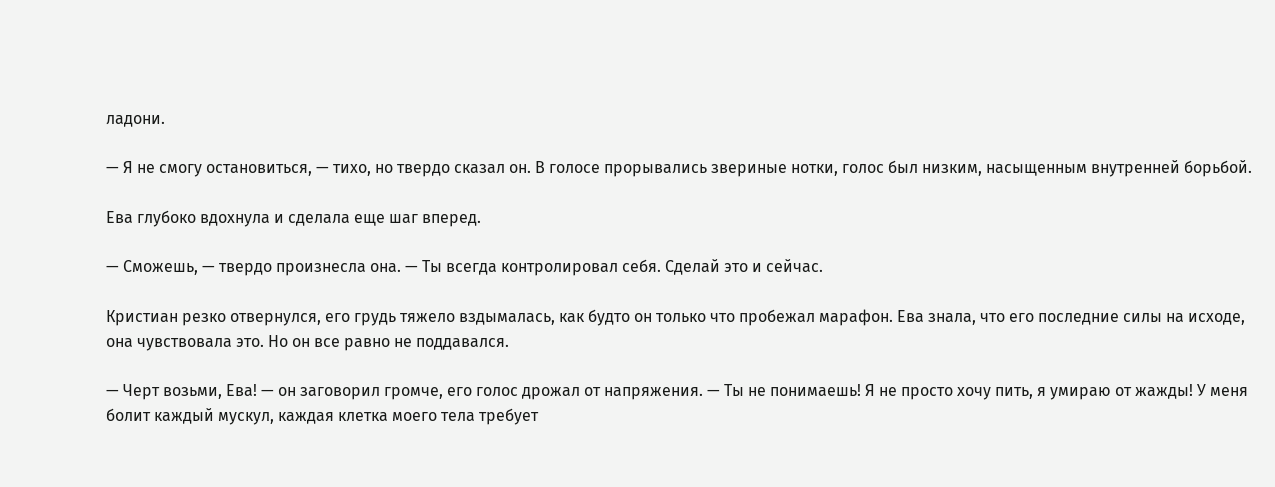ладони.

— Я не смогу остановиться, — тихо, но твердо сказал он. В голосе прорывались звериные нотки, голос был низким, насыщенным внутренней борьбой.

Ева глубоко вдохнула и сделала еще шаг вперед.

— Сможешь, — твердо произнесла она. — Ты всегда контролировал себя. Сделай это и сейчас.

Кристиан резко отвернулся, его грудь тяжело вздымалась, как будто он только что пробежал марафон. Ева знала, что его последние силы на исходе, она чувствовала это. Но он все равно не поддавался.

— Черт возьми, Ева! — он заговорил громче, его голос дрожал от напряжения. — Ты не понимаешь! Я не просто хочу пить, я умираю от жажды! У меня болит каждый мускул, каждая клетка моего тела требует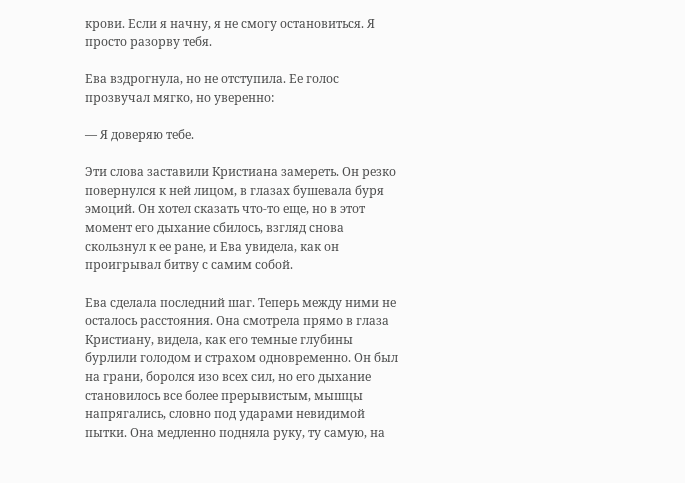крови. Если я начну, я не смогу остановиться. Я просто разорву тебя.

Ева вздрогнула, но не отступила. Ее голос прозвучал мягко, но уверенно:

— Я доверяю тебе.

Эти слова заставили Кристиана замереть. Он резко повернулся к ней лицом, в глазах бушевала буря эмоций. Он хотел сказать что-то еще, но в этот момент его дыхание сбилось, взгляд снова скользнул к ее ране, и Ева увидела, как он проигрывал битву с самим собой.

Ева сделала последний шаг. Теперь между ними не осталось расстояния. Она смотрела прямо в глаза Кристиану, видела, как его темные глубины бурлили голодом и страхом одновременно. Он был на грани, боролся изо всех сил, но его дыхание становилось все более прерывистым, мышцы напрягались, словно под ударами невидимой пытки. Она медленно подняла руку, ту самую, на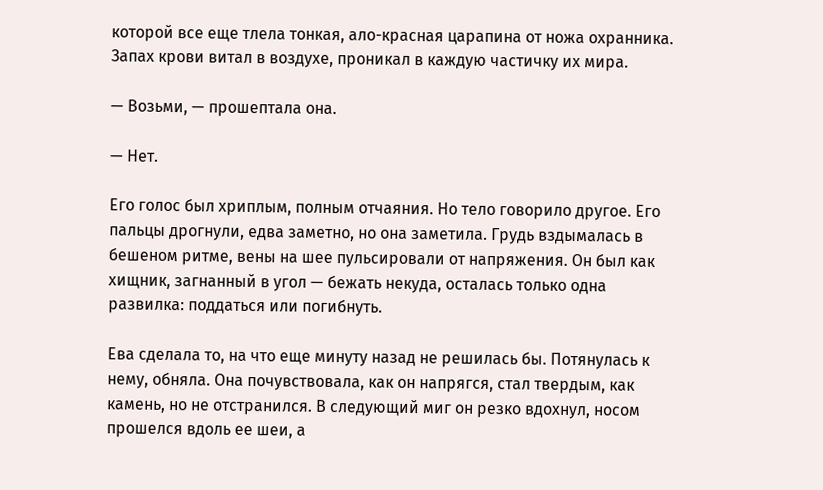которой все еще тлела тонкая, ало-красная царапина от ножа охранника. Запах крови витал в воздухе, проникал в каждую частичку их мира.

— Возьми, — прошептала она.

— Нет.

Его голос был хриплым, полным отчаяния. Но тело говорило другое. Его пальцы дрогнули, едва заметно, но она заметила. Грудь вздымалась в бешеном ритме, вены на шее пульсировали от напряжения. Он был как хищник, загнанный в угол — бежать некуда, осталась только одна развилка: поддаться или погибнуть.

Ева сделала то, на что еще минуту назад не решилась бы. Потянулась к нему, обняла. Она почувствовала, как он напрягся, стал твердым, как камень, но не отстранился. В следующий миг он резко вдохнул, носом прошелся вдоль ее шеи, а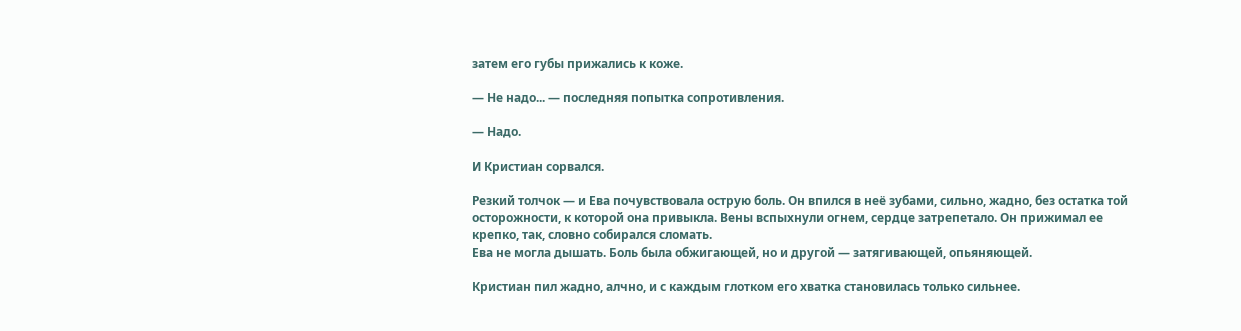затем его губы прижались к коже.

— Не надо... — последняя попытка сопротивления.

— Надо.

И Кристиан сорвался.

Резкий толчок — и Ева почувствовала острую боль. Он впился в неё зубами, сильно, жадно, без остатка той осторожности, к которой она привыкла. Вены вспыхнули огнем, сердце затрепетало. Он прижимал ее крепко, так, словно собирался сломать.
Ева не могла дышать. Боль была обжигающей, но и другой — затягивающей, опьяняющей.

Кристиан пил жадно, алчно, и с каждым глотком его хватка становилась только сильнее.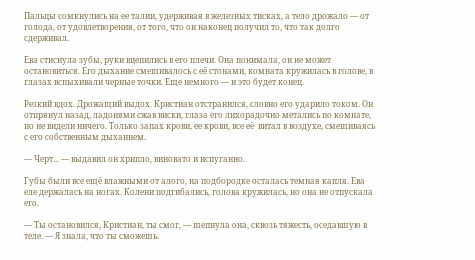Пальцы сомкнулись на ее талии, удерживая в железных тисках, а тело дрожало — от голода, от удовлетворения, от того, что он наконец получил то, что так долго сдерживал.

Ева стиснула зубы, руки вцепились в его плечи. Она понимала, он не может остановиться. Его дыхание смешивалось с её стонами, комната кружилась в голове, в глазах вспыхивали черные точки. Еще немного — и это будет конец.

Резкий вдох. Дрожащий выдох. Кристиан отстранился, словно его ударило током. Он отпрянул назад, ладонями сжав виски, глаза его лихорадочно метались по комнате, но не видели ничего. Только запах крови, ее крови, все её  витал в воздухе, смешиваясь с его собственным дыханием.

— Черт... — выдавил он хрипло, виновато и испуганно.

Губы были все ещё влажными от алого, на подбородке осталась темная капля. Ева еле держалась на ногах. Колени подгибались, голова кружилась, но она не отпускала его.

— Ты остановился, Кристиан, ты смог, — шепнула она, сквозь тяжесть, оседавшую в теле. — Я знала, что ты сможешь.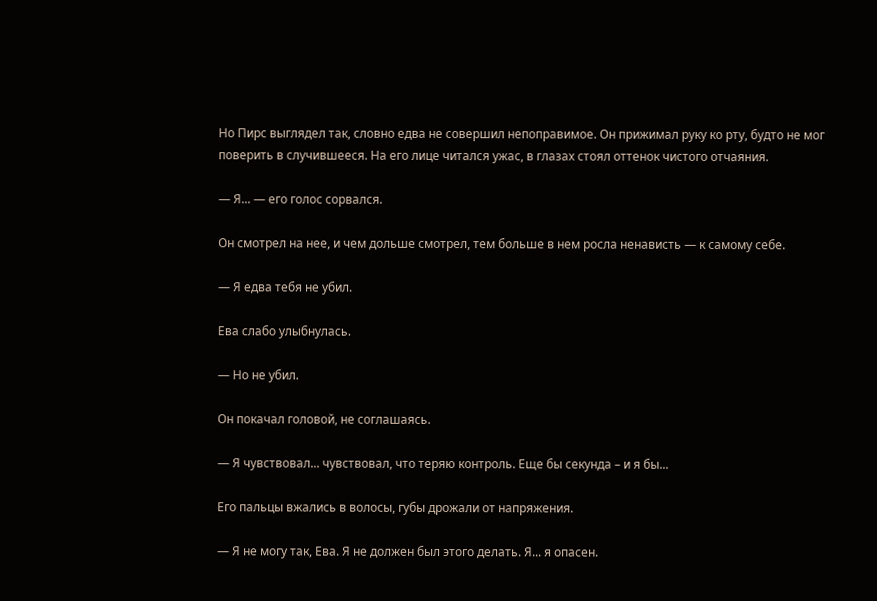Но Пирс выглядел так, словно едва не совершил непоправимое. Он прижимал руку ко рту, будто не мог поверить в случившееся. На его лице читался ужас, в глазах стоял оттенок чистого отчаяния.

— Я... — его голос сорвался.

Он смотрел на нее, и чем дольше смотрел, тем больше в нем росла ненависть — к самому себе.

— Я едва тебя не убил.

Ева слабо улыбнулась.

— Но не убил.

Он покачал головой, не соглашаясь.

— Я чувствовал... чувствовал, что теряю контроль. Еще бы секунда – и я бы...

Его пальцы вжались в волосы, губы дрожали от напряжения.

— Я не могу так, Ева. Я не должен был этого делать. Я... я опасен.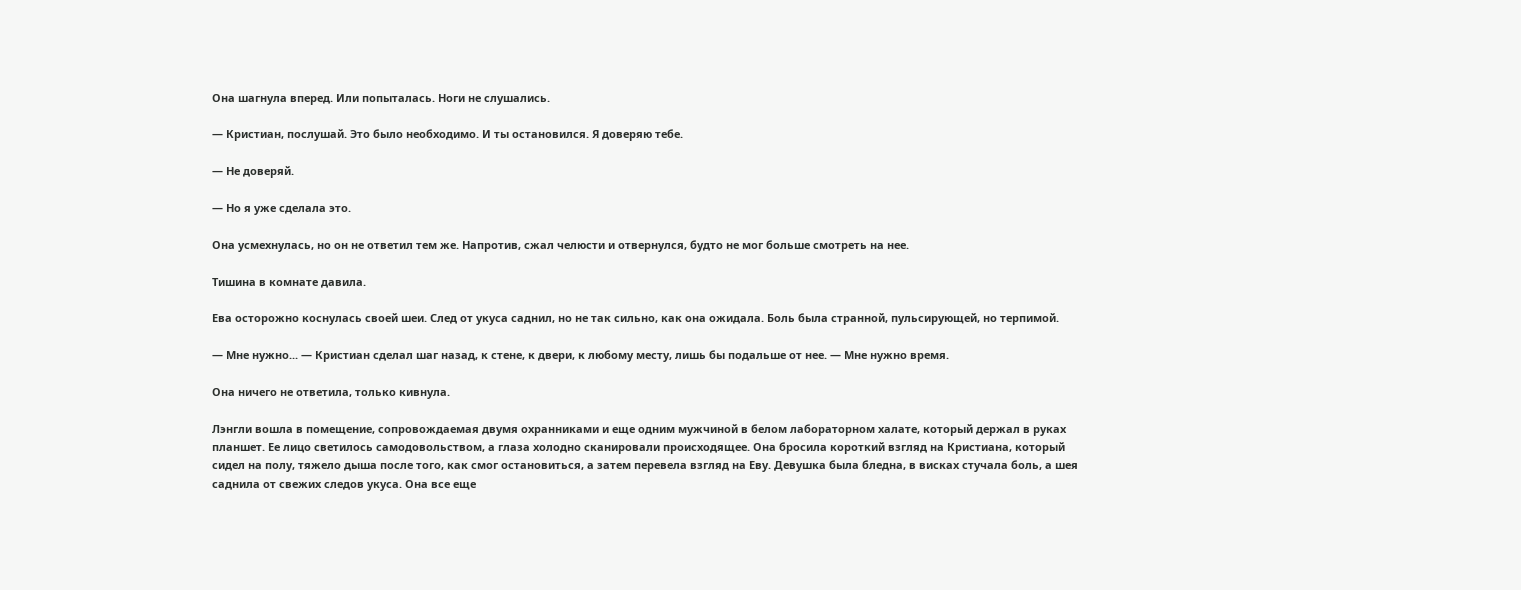Она шагнула вперед. Или попыталась. Ноги не слушались.

— Кристиан, послушай. Это было необходимо. И ты остановился. Я доверяю тебе.

— Не доверяй.

— Но я уже сделала это.

Она усмехнулась, но он не ответил тем же. Напротив, сжал челюсти и отвернулся, будто не мог больше смотреть на нее.

Тишина в комнате давила.

Ева осторожно коснулась своей шеи. След от укуса саднил, но не так сильно, как она ожидала. Боль была странной, пульсирующей, но терпимой.

— Мне нужно... — Кристиан сделал шаг назад, к стене, к двери, к любому месту, лишь бы подальше от нее. — Мне нужно время.

Она ничего не ответила, только кивнула.

Лэнгли вошла в помещение, сопровождаемая двумя охранниками и еще одним мужчиной в белом лабораторном халате, который держал в руках планшет. Ее лицо светилось самодовольством, а глаза холодно сканировали происходящее. Она бросила короткий взгляд на Кристиана, который сидел на полу, тяжело дыша после того, как смог остановиться, а затем перевела взгляд на Еву. Девушка была бледна, в висках стучала боль, а шея саднила от свежих следов укуса. Она все еще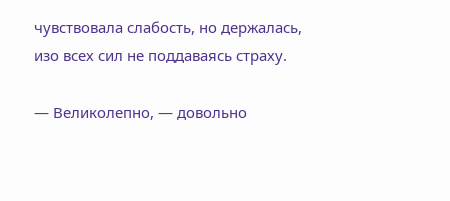чувствовала слабость, но держалась, изо всех сил не поддаваясь страху.

— Великолепно, — довольно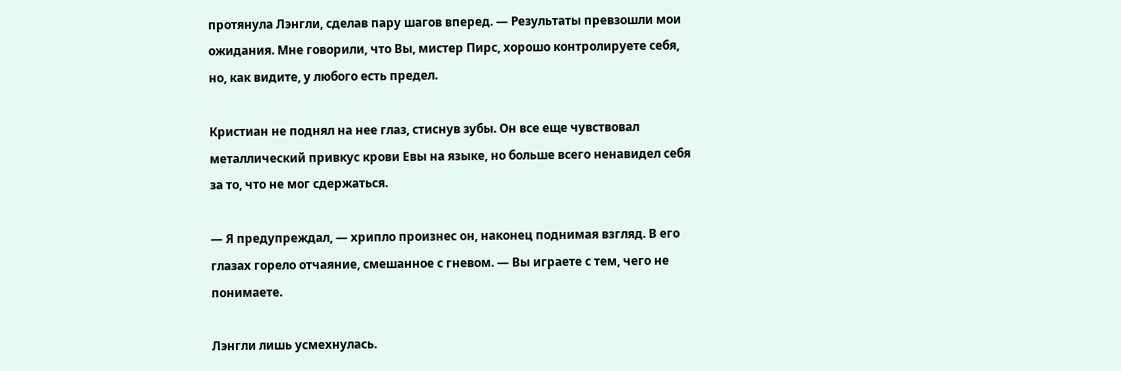протянула Лэнгли, сделав пару шагов вперед. — Результаты превзошли мои ожидания. Мне говорили, что Вы, мистер Пирс, хорошо контролируете себя, но, как видите, у любого есть предел.

Кристиан не поднял на нее глаз, стиснув зубы. Он все еще чувствовал металлический привкус крови Евы на языке, но больше всего ненавидел себя за то, что не мог сдержаться.

— Я предупреждал, — хрипло произнес он, наконец поднимая взгляд. В его глазах горело отчаяние, смешанное с гневом. — Вы играете с тем, чего не понимаете.

Лэнгли лишь усмехнулась.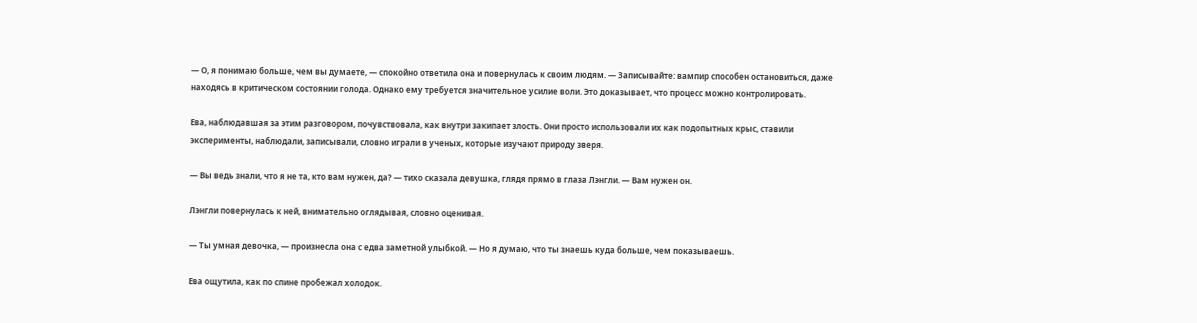— О, я понимаю больше, чем вы думаете, — спокойно ответила она и повернулась к своим людям. — Записывайте: вампир способен остановиться, даже находясь в критическом состоянии голода. Однако ему требуется значительное усилие воли. Это доказывает, что процесс можно контролировать.

Ева, наблюдавшая за этим разговором, почувствовала, как внутри закипает злость. Они просто использовали их как подопытных крыс, ставили эксперименты, наблюдали, записывали, словно играли в ученых, которые изучают природу зверя.

— Вы ведь знали, что я не та, кто вам нужен, да? — тихо сказала девушка, глядя прямо в глаза Лэнгли. — Вам нужен он.

Лэнгли повернулась к ней, внимательно оглядывая, словно оценивая.

— Ты умная девочка, — произнесла она с едва заметной улыбкой. — Но я думаю, что ты знаешь куда больше, чем показываешь.

Ева ощутила, как по спине пробежал холодок.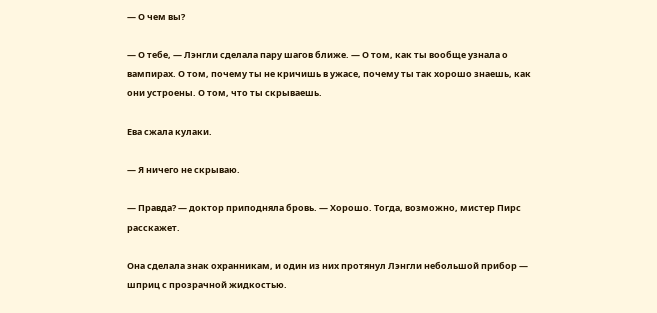— О чем вы?

— О тебе, — Лэнгли сделала пару шагов ближе. — О том, как ты вообще узнала о вампирах. О том, почему ты не кричишь в ужасе, почему ты так хорошо знаешь, как они устроены. О том, что ты скрываешь.

Ева сжала кулаки.

— Я ничего не скрываю.

— Правда? — доктор приподняла бровь. — Хорошо. Тогда, возможно, мистер Пирс расскажет.

Она сделала знак охранникам, и один из них протянул Лэнгли небольшой прибор — шприц с прозрачной жидкостью.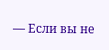— Если вы не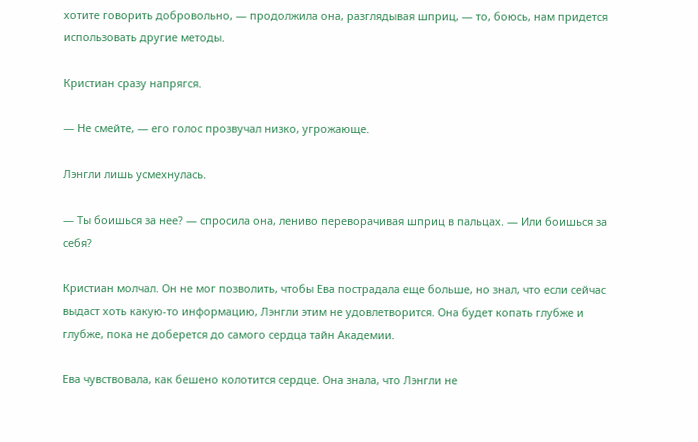хотите говорить добровольно, — продолжила она, разглядывая шприц, — то, боюсь, нам придется использовать другие методы.

Кристиан сразу напрягся.

— Не смейте, — его голос прозвучал низко, угрожающе.

Лэнгли лишь усмехнулась.

— Ты боишься за нее? — спросила она, лениво переворачивая шприц в пальцах. — Или боишься за себя?

Кристиан молчал. Он не мог позволить, чтобы Ева пострадала еще больше, но знал, что если сейчас выдаст хоть какую-то информацию, Лэнгли этим не удовлетворится. Она будет копать глубже и глубже, пока не доберется до самого сердца тайн Академии.

Ева чувствовала, как бешено колотится сердце. Она знала, что Лэнгли не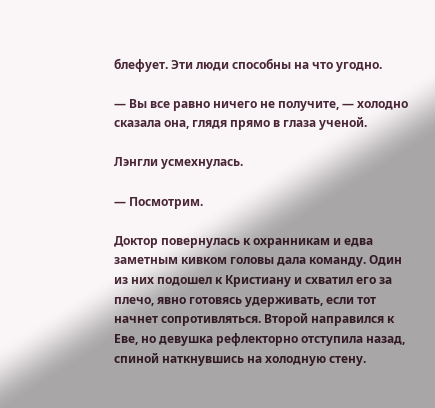блефует. Эти люди способны на что угодно.

— Вы все равно ничего не получите, — холодно сказала она, глядя прямо в глаза ученой.

Лэнгли усмехнулась.

— Посмотрим.

Доктор повернулась к охранникам и едва заметным кивком головы дала команду. Один из них подошел к Кристиану и схватил его за плечо, явно готовясь удерживать, если тот начнет сопротивляться. Второй направился к Еве, но девушка рефлекторно отступила назад, спиной наткнувшись на холодную стену.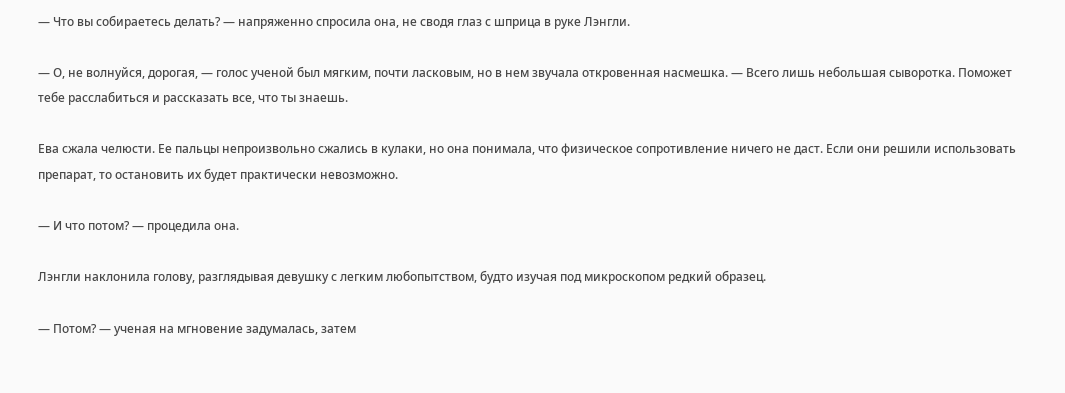— Что вы собираетесь делать? — напряженно спросила она, не сводя глаз с шприца в руке Лэнгли.

— О, не волнуйся, дорогая, — голос ученой был мягким, почти ласковым, но в нем звучала откровенная насмешка. — Всего лишь небольшая сыворотка. Поможет тебе расслабиться и рассказать все, что ты знаешь.

Ева сжала челюсти. Ее пальцы непроизвольно сжались в кулаки, но она понимала, что физическое сопротивление ничего не даст. Если они решили использовать препарат, то остановить их будет практически невозможно.

— И что потом? — процедила она.

Лэнгли наклонила голову, разглядывая девушку с легким любопытством, будто изучая под микроскопом редкий образец.

— Потом? — ученая на мгновение задумалась, затем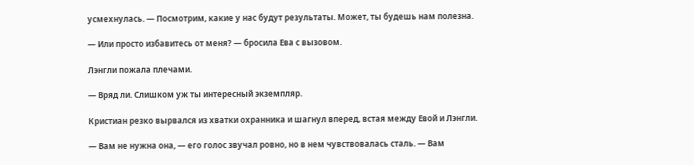усмехнулась. — Посмотрим, какие у нас будут результаты. Может, ты будешь нам полезна.

— Или просто избавитесь от меня? — бросила Ева с вызовом.

Лэнгли пожала плечами.

— Вряд ли. Слишком уж ты интересный экземпляр.

Кристиан резко вырвался из хватки охранника и шагнул вперед, встая между Евой и Лэнгли.

— Вам не нужна она, — его голос звучал ровно, но в нем чувствовалась сталь. — Вам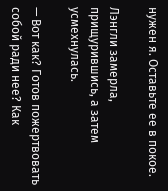нужен я. Оставьте ее в покое.

Лэнгли замерла, прищурившись, а затем усмехнулась.

— Вот как? Готов пожертвовать собой ради нее? Как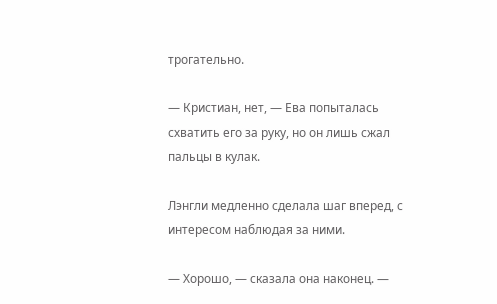трогательно.

— Кристиан, нет, — Ева попыталась схватить его за руку, но он лишь сжал пальцы в кулак.

Лэнгли медленно сделала шаг вперед, с интересом наблюдая за ними.

— Хорошо, — сказала она наконец. —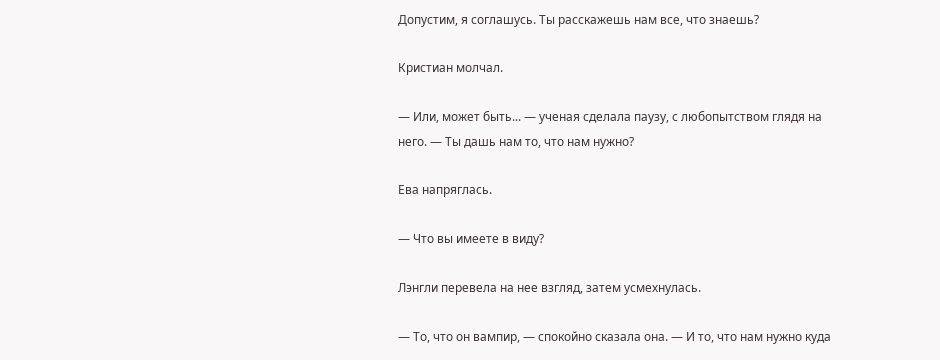Допустим, я соглашусь. Ты расскажешь нам все, что знаешь?

Кристиан молчал.

— Или, может быть... — ученая сделала паузу, с любопытством глядя на него. — Ты дашь нам то, что нам нужно?

Ева напряглась.

— Что вы имеете в виду?

Лэнгли перевела на нее взгляд, затем усмехнулась.

— То, что он вампир, — спокойно сказала она. — И то, что нам нужно куда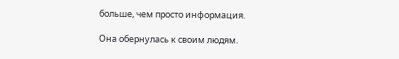больше, чем просто информация.

Она обернулась к своим людям.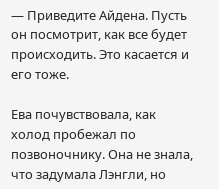— Приведите Айдена. Пусть он посмотрит, как все будет происходить. Это касается и его тоже.

Ева почувствовала, как холод пробежал по позвоночнику. Она не знала, что задумала Лэнгли, но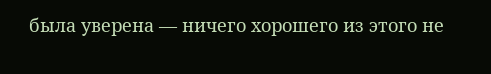была уверена — ничего хорошего из этого не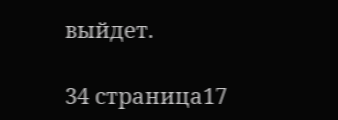выйдет.

34 страница17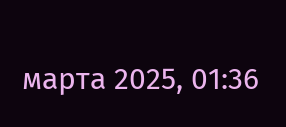марта 2025, 01:36